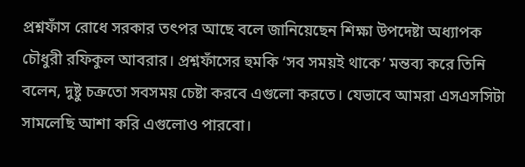প্রশ্নফাঁস রোধে সরকার তৎপর আছে বলে জানিয়েছেন শিক্ষা উপদেষ্টা অধ্যাপক চৌধুরী রফিকুল আবরার। প্রশ্নফাঁসের হুমকি ‘সব সময়ই থাকে’ মন্তব্য করে তিনি বলেন, দুষ্টু চক্রতো সবসময় চেষ্টা করবে এগুলো করতে। যেভাবে আমরা এসএসসিটা সামলেছি আশা করি এগুলোও পারবো।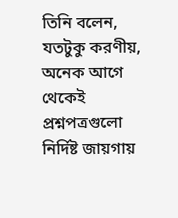তিনি বলেন, যতটুকু করণীয়, অনেক আগে থেকেই প্রশ্নপত্রগুলো নির্দিষ্ট জায়গায়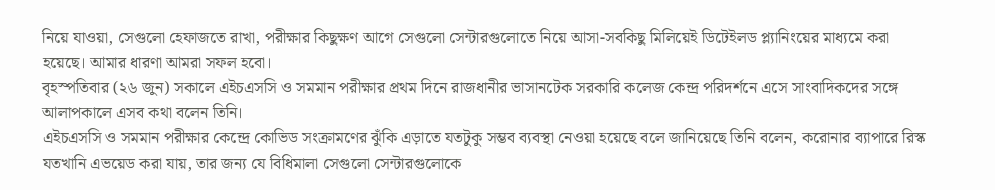নিয়ে যাওয়া, সেগুলো হেফাজতে রাখা, পরীক্ষার কিছুক্ষণ আগে সেগুলো সেন্টারগুলোতে নিয়ে আসা-সবকিছু মিলিয়েই ডিটেইলড প্ল্যানিংয়ের মাধ্যমে করা হয়েছে। আমার ধারণা আমরা সফল হবো।
বৃহস্পতিবার (২৬ জুন) সকালে এইচএসসি ও সমমান পরীক্ষার প্রথম দিনে রাজধানীর ভাসানটেক সরকারি কলেজ কেন্দ্র পরিদর্শনে এসে সাংবাদিকদের সঙ্গে আলাপকালে এসব কথা বলেন তিনি।
এইচএসসি ও সমমান পরীক্ষার কেন্দ্রে কোভিড সংক্রামণের ঝুঁকি এড়াতে যতটুকু সম্ভব ব্যবস্থা নেওয়া হয়েছে বলে জানিয়েছে তিনি বলেন, করোনার ব্যাপারে রিস্ক যতখানি এভয়েড করা যায়, তার জন্য যে বিধিমালা সেগুলো সেন্টারগুলোকে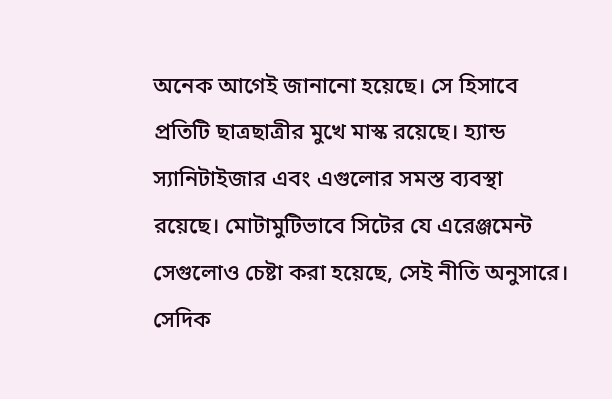অনেক আগেই জানানো হয়েছে। সে হিসাবে প্রতিটি ছাত্রছাত্রীর মুখে মাস্ক রয়েছে। হ্যান্ড স্যানিটাইজার এবং এগুলোর সমস্ত ব্যবস্থা রয়েছে। মোটামুটিভাবে সিটের যে এরেঞ্জমেন্ট সেগুলোও চেষ্টা করা হয়েছে, সেই নীতি অনুসারে। সেদিক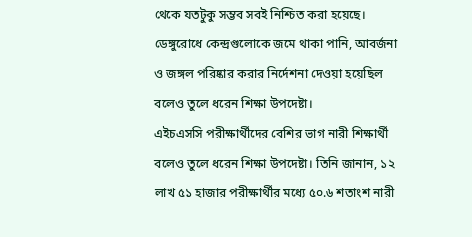থেকে যতটুকু সম্ভব সবই নিশ্চিত করা হয়েছে।
ডেঙ্গুরোধে কেন্দ্রগুলোকে জমে থাকা পানি, আবর্জনা ও জঙ্গল পরিষ্কার করার নির্দেশনা দেওয়া হয়েছিল বলেও তুলে ধরেন শিক্ষা উপদেষ্টা।
এইচএসসি পরীক্ষার্থীদের বেশির ভাগ নারী শিক্ষার্থী বলেও তুলে ধরেন শিক্ষা উপদেষ্টা। তিনি জানান, ১২ লাখ ৫১ হাজার পরীক্ষার্থীর মধ্যে ৫০.৬ শতাংশ নারী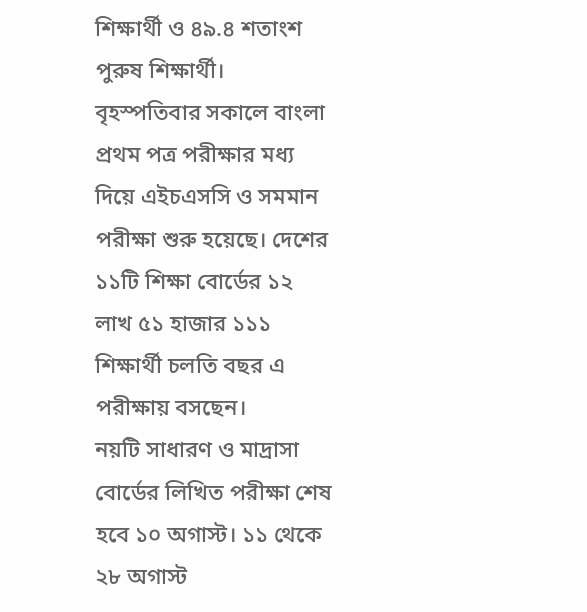শিক্ষার্থী ও ৪৯.৪ শতাংশ পুরুষ শিক্ষার্থী।
বৃহস্পতিবার সকালে বাংলা প্রথম পত্র পরীক্ষার মধ্য দিয়ে এইচএসসি ও সমমান পরীক্ষা শুরু হয়েছে। দেশের ১১টি শিক্ষা বোর্ডের ১২ লাখ ৫১ হাজার ১১১ শিক্ষার্থী চলতি বছর এ পরীক্ষায় বসছেন।
নয়টি সাধারণ ও মাদ্রাসা বোর্ডের লিখিত পরীক্ষা শেষ হবে ১০ অগাস্ট। ১১ থেকে ২৮ অগাস্ট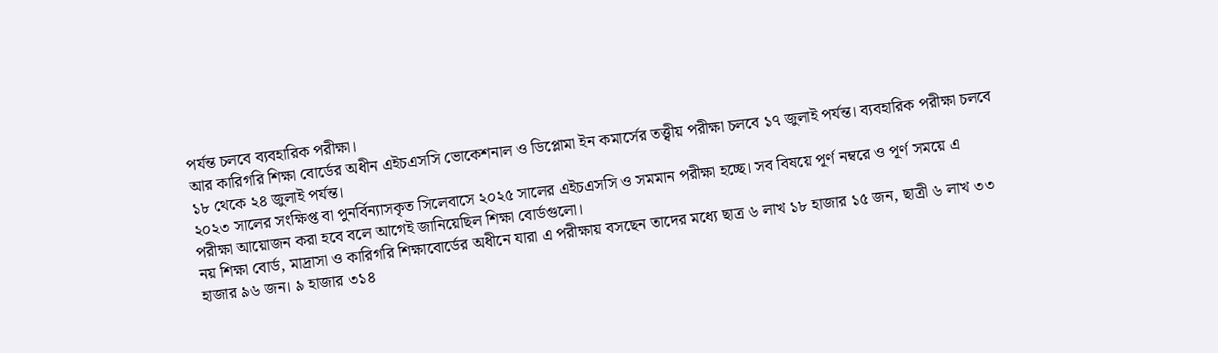পর্যন্ত চলবে ব্যবহারিক পরীক্ষা।
আর কারিগরি শিক্ষা বোর্ডের অধীন এইচএসসি ভোকেশনাল ও ডিপ্লোমা ইন কমার্সের তত্ত্বীয় পরীক্ষা চলবে ১৭ জুলাই পর্যন্ত। ব্যবহারিক পরীক্ষা চলবে ১৮ থেকে ২৪ জুলাই পর্যন্ত।
২০২৩ সালের সংক্ষিপ্ত বা পুনর্বিন্যাসকৃত সিলেবাসে ২০২৫ সালের এইচএসসি ও সমমান পরীক্ষা হচ্ছে। সব বিষয়ে পূর্ণ নম্বরে ও পূর্ণ সময়ে এ পরীক্ষা আয়োজন করা হবে বলে আগেই জানিয়েছিল শিক্ষা বোর্ডগুলো।
নয় শিক্ষা বোর্ড, মাদ্রাসা ও কারিগরি শিক্ষাবোর্ডের অধীনে যারা এ পরীক্ষায় বসছেন তাদের মধ্যে ছাত্র ৬ লাখ ১৮ হাজার ১৫ জন, ছাত্রী ৬ লাখ ৩৩ হাজার ৯৬ জন। ৯ হাজার ৩১৪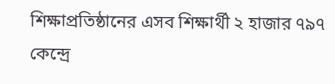শিক্ষাপ্রতিষ্ঠানের এসব শিক্ষার্থী ২ হাজার ৭৯৭ কেন্দ্রে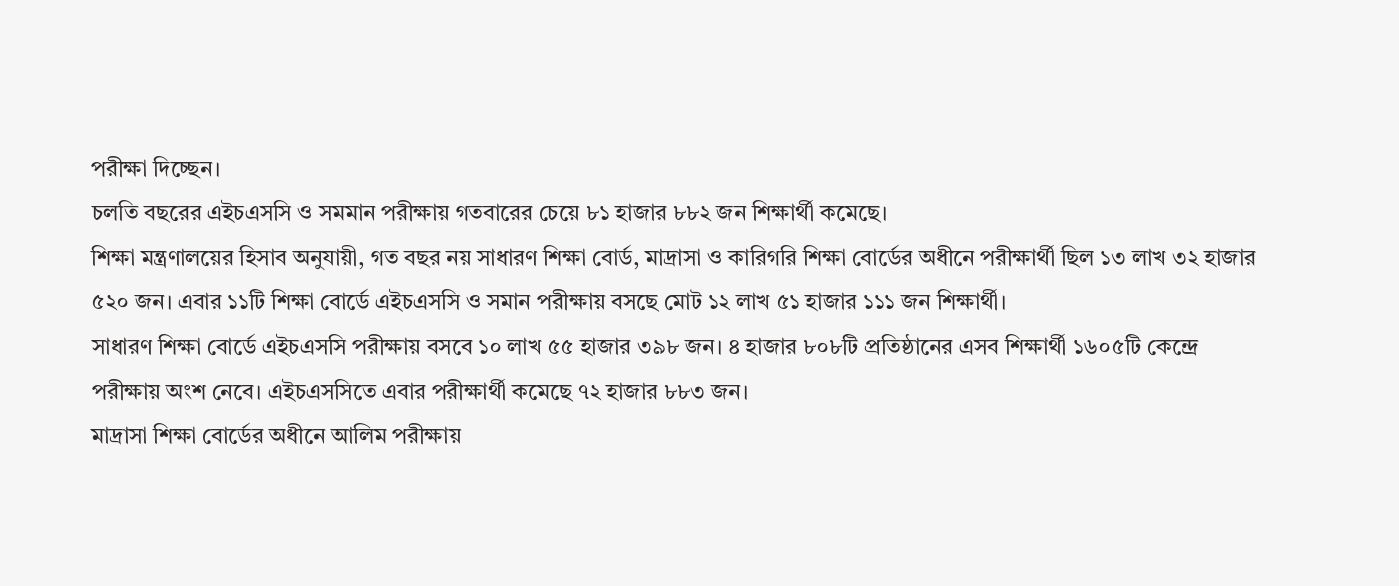পরীক্ষা দিচ্ছেন।
চলতি বছরের এইচএসসি ও সমমান পরীক্ষায় গতবারের চেয়ে ৮১ হাজার ৮৮২ জন শিক্ষার্থী কমেছে।
শিক্ষা মন্ত্রণালয়ের হিসাব অনুযায়ী, গত বছর নয় সাধারণ শিক্ষা বোর্ড, মাদ্রাসা ও কারিগরি শিক্ষা বোর্ডের অধীনে পরীক্ষার্থী ছিল ১৩ লাখ ৩২ হাজার ৫২০ জন। এবার ১১টি শিক্ষা বোর্ডে এইচএসসি ও সমান পরীক্ষায় বসছে মোট ১২ লাখ ৫১ হাজার ১১১ জন শিক্ষার্থী।
সাধারণ শিক্ষা বোর্ডে এইচএসসি পরীক্ষায় বসবে ১০ লাখ ৫৫ হাজার ৩৯৮ জন। ৪ হাজার ৮০৮টি প্রতিষ্ঠানের এসব শিক্ষার্থী ১৬০৫টি কেন্দ্রে পরীক্ষায় অংশ নেবে। এইচএসসিতে এবার পরীক্ষার্থী কমেছে ৭২ হাজার ৮৮৩ জন।
মাদ্রাসা শিক্ষা বোর্ডের অধীনে আলিম পরীক্ষায়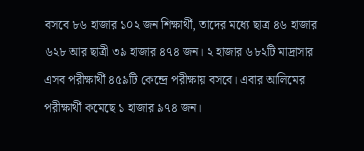বসবে ৮৬ হাজার ১০২ জন শিক্ষার্থী, তাদের মধ্যে ছাত্র ৪৬ হাজার ৬২৮ আর ছাত্রী ৩৯ হাজার ৪৭৪ জন। ২ হাজার ৬৮২টি মাদ্রাসার এসব পরীক্ষার্থী ৪৫৯টি কেন্দ্রে পরীক্ষায় বসবে। এবার আলিমের পরীক্ষার্থী কমেছে ১ হাজার ৯৭৪ জন।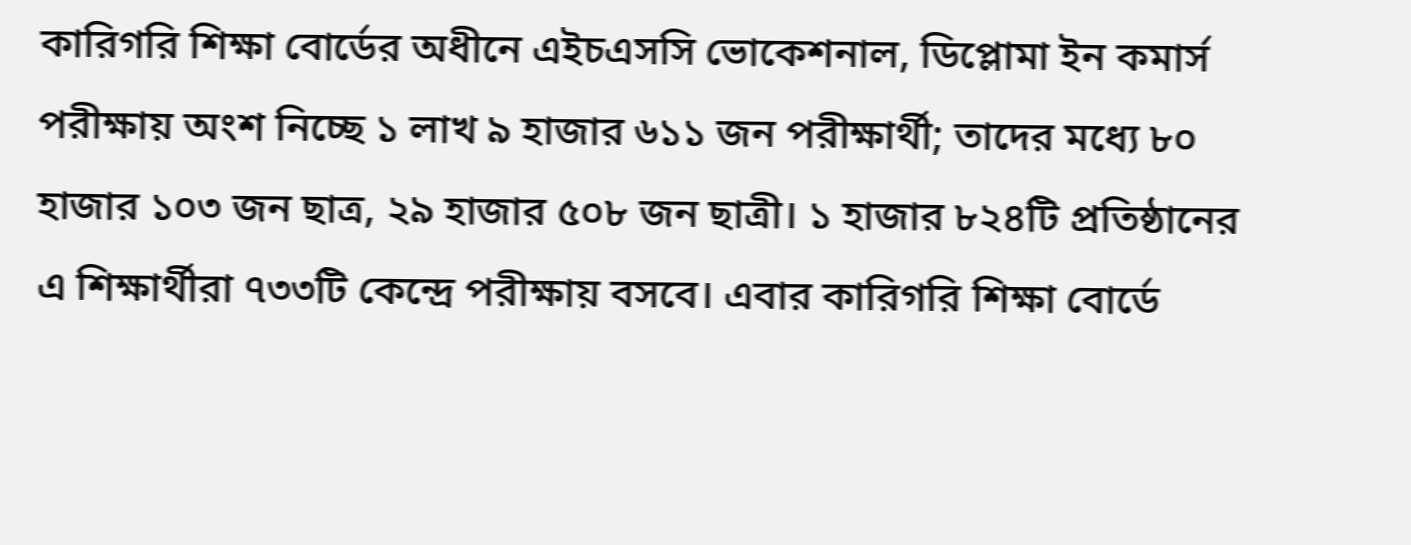কারিগরি শিক্ষা বোর্ডের অধীনে এইচএসসি ভোকেশনাল, ডিপ্লোমা ইন কমার্স পরীক্ষায় অংশ নিচ্ছে ১ লাখ ৯ হাজার ৬১১ জন পরীক্ষার্থী; তাদের মধ্যে ৮০ হাজার ১০৩ জন ছাত্র, ২৯ হাজার ৫০৮ জন ছাত্রী। ১ হাজার ৮২৪টি প্রতিষ্ঠানের এ শিক্ষার্থীরা ৭৩৩টি কেন্দ্রে পরীক্ষায় বসবে। এবার কারিগরি শিক্ষা বোর্ডে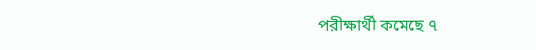পরীক্ষার্থী কমেছে ৭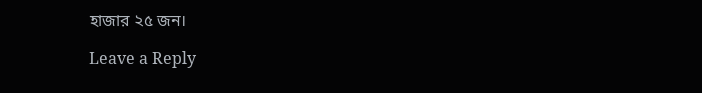হাজার ২৫ জন।

Leave a Reply